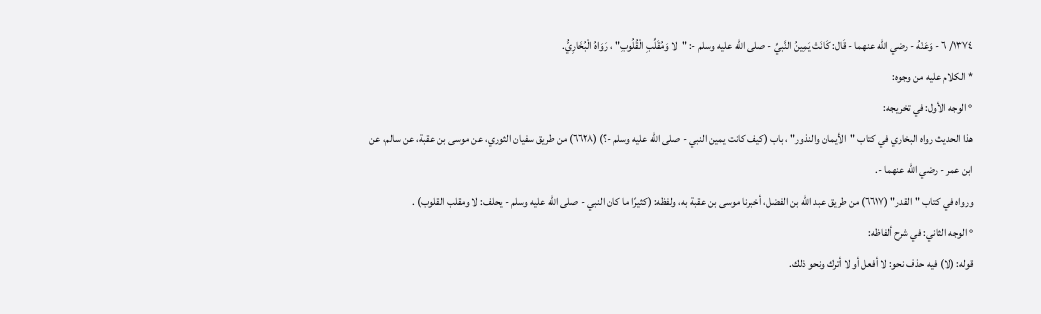١٣٧٤/ ٦ - وَعَنْهُ - رضي الله عنهما - قَال: كَانَتْ يَمِينُ النَّبيِّ - صلى الله عليه وسلم -: "لا وَمُقَلِّبِ الْقُلُوبِ" ، رَوَاهُ الْبُخَارِيُّ.
* الكلام عليه من وجوه:
° الوجه الأول: في تخريجه:
هذا الحديث رواه البخاري في كتاب "الأيمان والنذور" ، باب (كيف كانت يمين النبي - صلى الله عليه وسلم -؟) (٦٦٢٨) من طريق سفيان الثوري، عن موسى بن عقبة، عن سالم، عن ابن عمر - رضي الله عنهما -.
ورواه في كتاب "القدر" (٦٦١٧) من طريق عبد الله بن الفضل، أخبرنا موسى بن عقبة به، ولفظه: (كثيرًا ما كان النبي - صلى الله عليه وسلم - يحلف: لا ومقلب القلوب) .
° الوجه الثاني: في شرح ألفاظه:
قوله: (لا) فيه حذف نحو: لا أفعل أو لا أترك ونحو ذلك.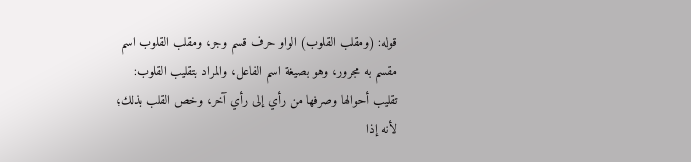قوله: (ومقلب القلوب) الواو حرف قسم وجر، ومقلب القلوب اسم مقسم به مجرور، وهو بصيغة اسم الفاعل، والمراد بتقليب القلوب: تقليب أحوالها وصرفها من رأي إلى رأي آخر، وخص القلب بذلك؛ لأنه إذا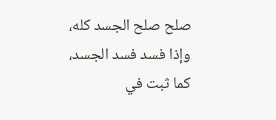صلح صلح الجسد كله، وإذا فسد فسد الجسد، كما ثبت في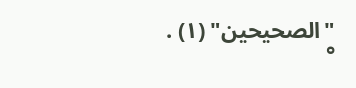"الصحيحين" (١) .
°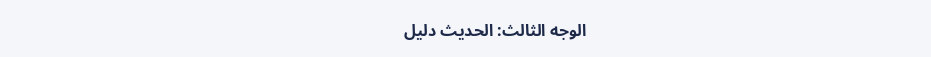الوجه الثالث: الحديث دليل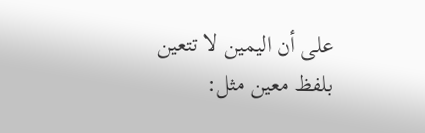على أن اليمين لا تتعين بلفظ معين مثل: